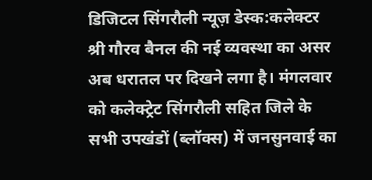डिजिटल सिंगरौली न्यूज़ डेस्क:कलेक्टर श्री गौरव बैनल की नई व्यवस्था का असर अब धरातल पर दिखने लगा है। मंगलवार को कलेक्ट्रेट सिंगरौली सहित जिले के सभी उपखंडों (ब्लॉक्स) में जनसुनवाई का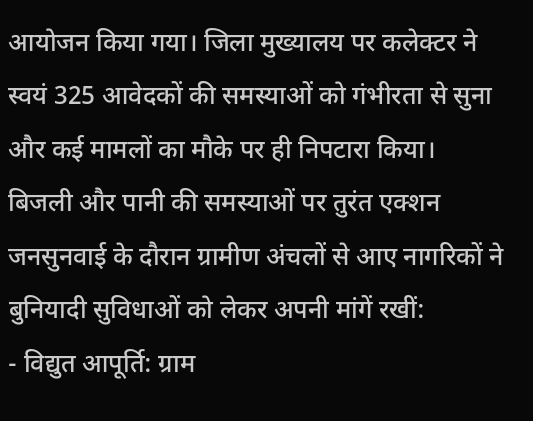आयोजन किया गया। जिला मुख्यालय पर कलेक्टर ने स्वयं 325 आवेदकों की समस्याओं को गंभीरता से सुना और कई मामलों का मौके पर ही निपटारा किया।
बिजली और पानी की समस्याओं पर तुरंत एक्शन
जनसुनवाई के दौरान ग्रामीण अंचलों से आए नागरिकों ने बुनियादी सुविधाओं को लेकर अपनी मांगें रखीं:
- विद्युत आपूर्ति: ग्राम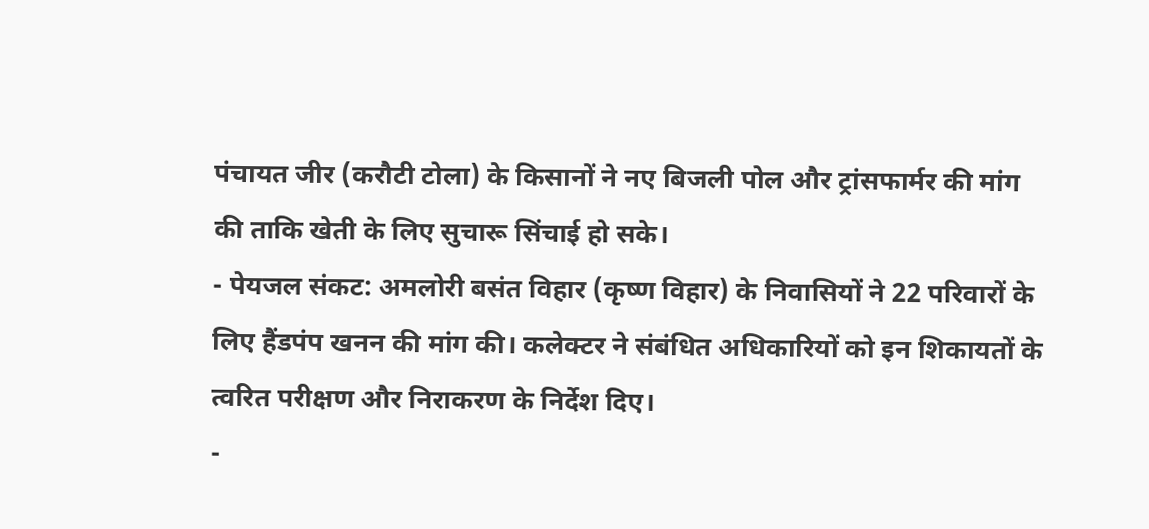पंचायत जीर (करौटी टोला) के किसानों ने नए बिजली पोल और ट्रांसफार्मर की मांग की ताकि खेती के लिए सुचारू सिंचाई हो सके।
- पेयजल संकट: अमलोरी बसंत विहार (कृष्ण विहार) के निवासियों ने 22 परिवारों के लिए हैंडपंप खनन की मांग की। कलेक्टर ने संबंधित अधिकारियों को इन शिकायतों के त्वरित परीक्षण और निराकरण के निर्देश दिए।
-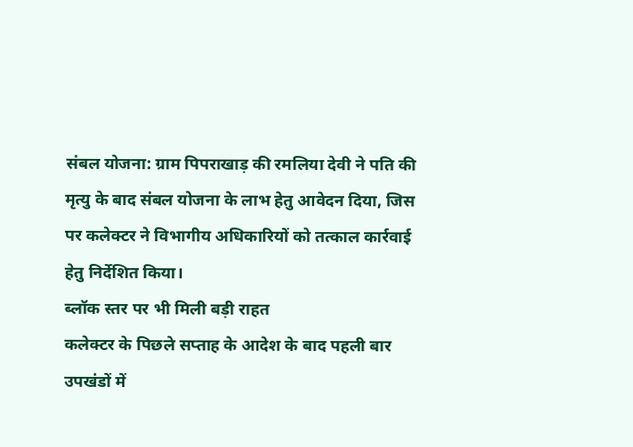संबल योजना: ग्राम पिपराखाड़ की रमलिया देवी ने पति की मृत्यु के बाद संबल योजना के लाभ हेतु आवेदन दिया, जिस पर कलेक्टर ने विभागीय अधिकारियों को तत्काल कार्रवाई हेतु निर्देशित किया।
ब्लॉक स्तर पर भी मिली बड़ी राहत
कलेक्टर के पिछले सप्ताह के आदेश के बाद पहली बार उपखंडों में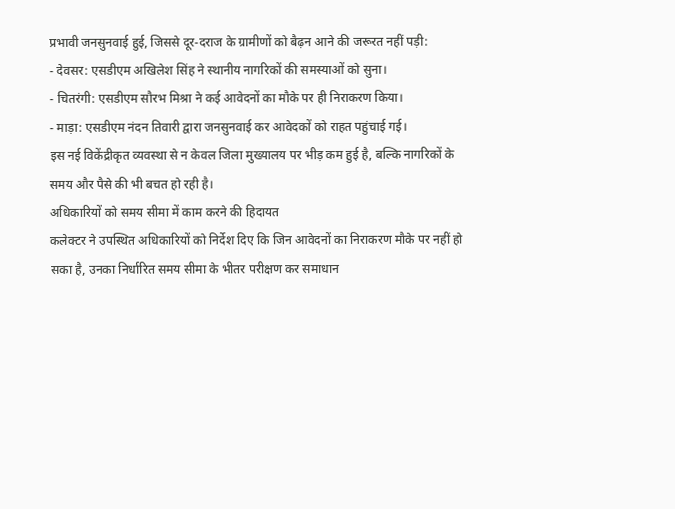प्रभावी जनसुनवाई हुई, जिससे दूर-दराज के ग्रामीणों को बैढ़न आने की जरूरत नहीं पड़ी:
- देवसर: एसडीएम अखिलेश सिंह ने स्थानीय नागरिकों की समस्याओं को सुना।
- चितरंगी: एसडीएम सौरभ मिश्रा ने कई आवेदनों का मौके पर ही निराकरण किया।
- माड़ा: एसडीएम नंदन तिवारी द्वारा जनसुनवाई कर आवेदकों को राहत पहुंचाई गई।
इस नई विकेंद्रीकृत व्यवस्था से न केवल जिला मुख्यालय पर भीड़ कम हुई है, बल्कि नागरिकों के समय और पैसे की भी बचत हो रही है।
अधिकारियों को समय सीमा में काम करने की हिदायत
कलेक्टर ने उपस्थित अधिकारियों को निर्देश दिए कि जिन आवेदनों का निराकरण मौके पर नहीं हो सका है, उनका निर्धारित समय सीमा के भीतर परीक्षण कर समाधान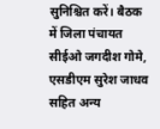सुनिश्चित करें। बैठक में जिला पंचायत सीईओ जगदीश गोमे, एसडीएम सुरेश जाधव सहित अन्य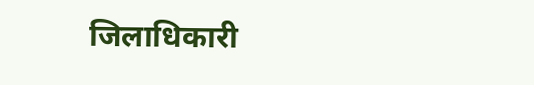जिलाधिकारी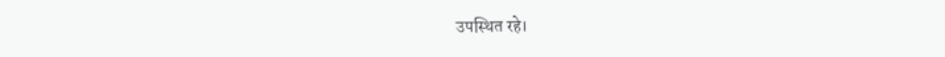उपस्थित रहे।